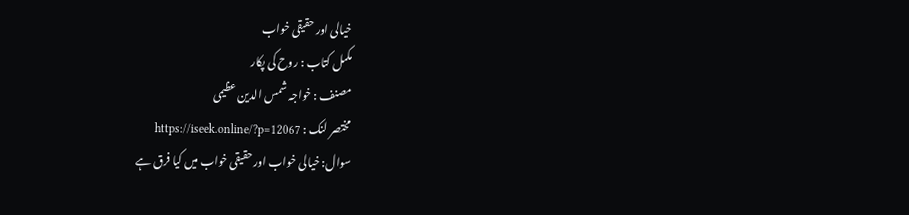خیالی اور حقیقی خواب
مکمل کتاب : روح کی پکار
مصنف : خواجہ شمس الدین عظیمی
مختصر لنک : https://iseek.online/?p=12067
سوال: خیالی خواب اور حقیقی خواب میں کیا فرق ہے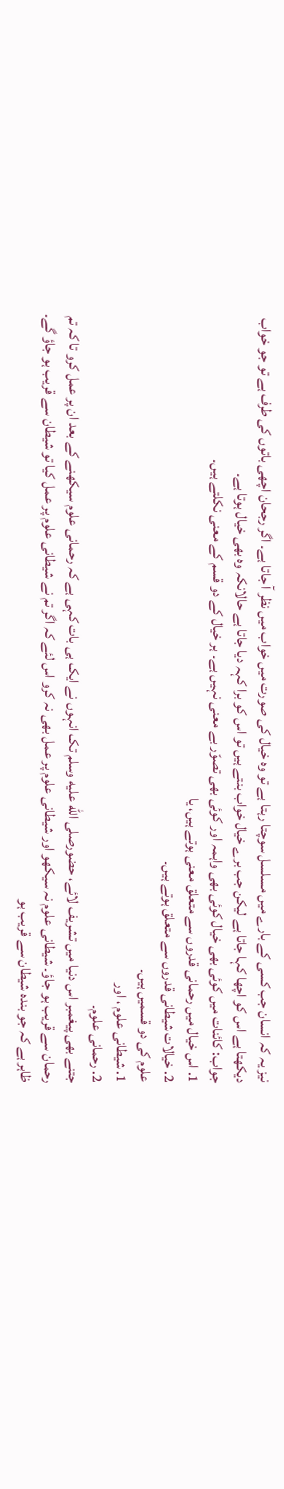نیز یہ کہ انسان جب کسی کے بارے میں مسلسل سوچتا رہتا ہے تو وہ خیال کی صورت میں خواب میں نظر آ جاتا ہے۔ اگر رجحان اچھی باتوں کی طرف ہے تو جو خواب دیکھتا ہے اس کو اچھا کہا جاتا ہے لیکن جب برے خیال خواب بنتے ہیں تو اس کو برا کہہ دیا جاتا ہے حالانکہ وہ بھی خیال ہوتا ہے۔
جواب: کائنات میں کوئی بھی خیال کوئی بھی واہمہ اور کوئی بھی تصوّر بے معنی نہیں ہے۔ ہر خیال کے دو قسم کے معنی نکلتے ہیں۔
1. اس خیال میں رحمانی قدروں سے متعلق معنی ہوتے ہیں، یا
2. خیالات شیطانی قدروں سے متعلق ہوتے ہیں۔
علوم کی دو قسمیں ہیں۔
1. شیطانی علوم ، اور
2. رحمانی علوم۔
جتنے بھی پیغمبر اس دنیا میں تشریف لائے، حضورصلى الله عليه وسلم تک انہوں نے ایک ہی بات کہی ہے کہ رحمانی علوم سیکھنے کے بعد ان پر عمل کرو تا کہ تم رحمان سے قریب ہو جاؤ۔ شیطانی علوم نہ سیکھو اور شیطانی علوم پر عمل بھی نہ کرو اس لئے کہ اگر تم نے شیطانی علوم پر عمل کیا تو شیطان سے قریب ہو جاؤ گے۔ ظاہر ہے کہ جو بندہ شیطان سے قریب ہو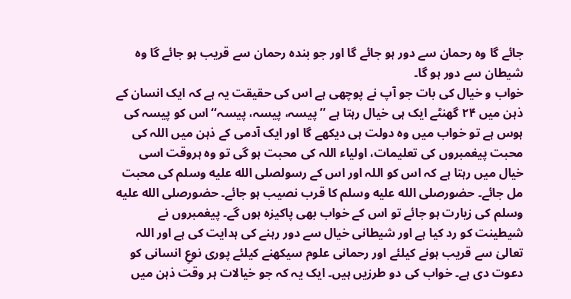جائے گا وہ رحمان سے دور ہو جائے گا اور جو بندہ رحمان سے قریب ہو جائے گا وہ شیطان سے دور ہو گا۔
خواب و خیال کی بات جو آپ نے پوچھی ہے اس کی حقیقت یہ ہے کہ ایک انسان کے ذہن میں ۲۴ گھنٹے ایک ہی خیال رہتا ہے ’’پیسہ، پیسہ، پیسہ‘‘ اس کو پیسہ کی ہوس ہے تو خواب میں وہ دولت ہی دیکھے گا اور ایک آدمی کے ذہن میں اللہ کی محبت پیغمبروں کی تعلیمات، اولیاء اللہ کی محبت ہو گی تو وہ ہروقت اسی خیال میں رہتا ہے کہ اس کو اللہ اور اس کے رسولصلى الله عليه وسلم کی محبت مل جائے۔ حضورصلى الله عليه وسلم کا قرب نصیب ہو جائے۔ حضورصلى الله عليه وسلم کی زیارت ہو جائے تو اس کے خواب بھی پاکیزہ ہوں گے۔ پیغمبروں نے شیطینت کو رد کیا ہے اور شیطانی خیال سے دور رہنے کی ہدایت کی ہے اور اللہ تعالیٰ سے قریب ہونے کیلئے اور رحمانی علوم سیکھنے کیلئے پوری نوعِ انسانی کو دعوت دی ہے۔ خواب کی دو طرزیں ہیں۔ ایک یہ کہ جو خیالات ہر وقت ذہن میں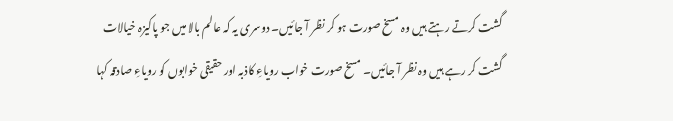گشت کرتے رہتے ہیں وہ مسخ صورت ہو کر نظر آ جائیں۔ دوسری یہ کہ عالم بالا میں جو پاکیزہ خیالات گشت کر رہے ہیں وہ نظر آ جائیں۔ مسخ صورت خواب رویاءِ کاذبہ اور حقیقی خوابوں کو رویاءِ صادقہ کہا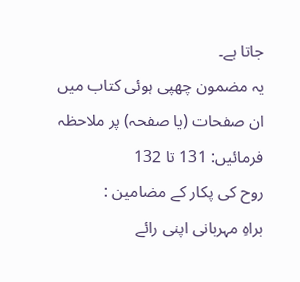جاتا ہے۔
یہ مضمون چھپی ہوئی کتاب میں ان صفحات (یا صفحہ) پر ملاحظہ فرمائیں: 131 تا 132
روح کی پکار کے مضامین :
براہِ مہربانی اپنی رائے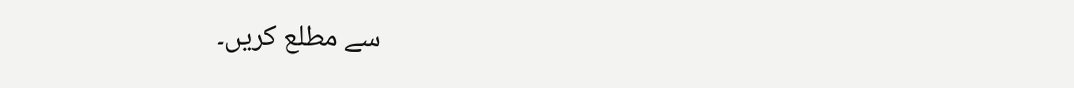سے مطلع کریں۔